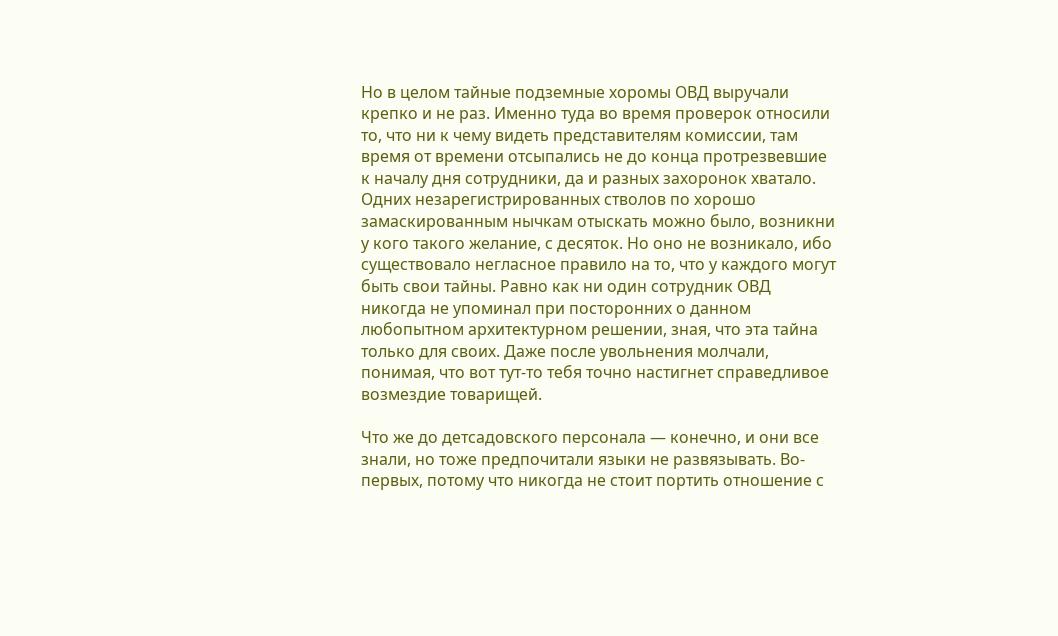Но в целом тайные подземные хоромы ОВД выручали крепко и не раз. Именно туда во время проверок относили то, что ни к чему видеть представителям комиссии, там время от времени отсыпались не до конца протрезвевшие к началу дня сотрудники, да и разных захоронок хватало. Одних незарегистрированных стволов по хорошо замаскированным нычкам отыскать можно было, возникни у кого такого желание, с десяток. Но оно не возникало, ибо существовало негласное правило на то, что у каждого могут быть свои тайны. Равно как ни один сотрудник ОВД никогда не упоминал при посторонних о данном любопытном архитектурном решении, зная, что эта тайна только для своих. Даже после увольнения молчали, понимая, что вот тут-то тебя точно настигнет справедливое возмездие товарищей.

Что же до детсадовского персонала — конечно, и они все знали, но тоже предпочитали языки не развязывать. Во-первых, потому что никогда не стоит портить отношение с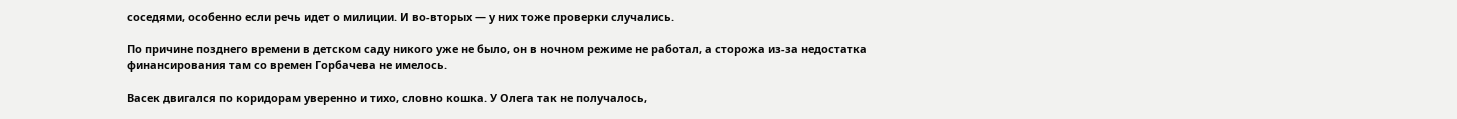соседями, особенно если речь идет о милиции. И во-вторых — у них тоже проверки случались.

По причине позднего времени в детском саду никого уже не было, он в ночном режиме не работал, а сторожа из-за недостатка финансирования там со времен Горбачева не имелось.

Васек двигался по коридорам уверенно и тихо, словно кошка. У Олега так не получалось,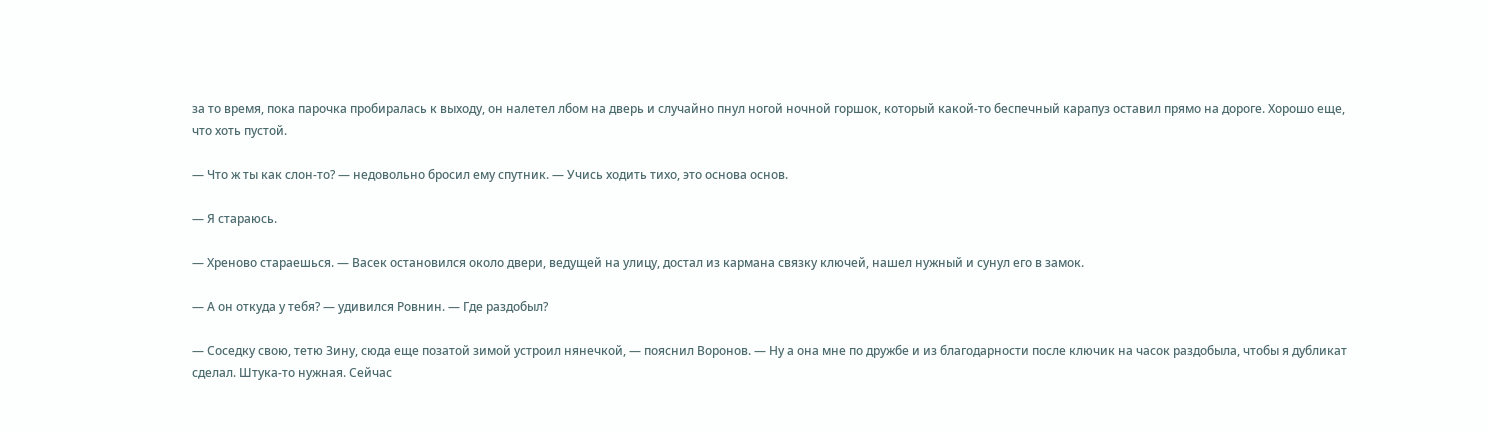за то время, пока парочка пробиралась к выходу, он налетел лбом на дверь и случайно пнул ногой ночной горшок, который какой-то беспечный карапуз оставил прямо на дороге. Хорошо еще, что хоть пустой.

— Что ж ты как слон-то? — недовольно бросил ему спутник. — Учись ходить тихо, это основа основ.

— Я стараюсь.

— Хреново стараешься. — Васек остановился около двери, ведущей на улицу, достал из кармана связку ключей, нашел нужный и сунул его в замок.

— А он откуда у тебя? — удивился Ровнин. — Где раздобыл?

— Соседку свою, тетю Зину, сюда еще позатой зимой устроил нянечкой, — пояснил Воронов. — Ну а она мне по дружбе и из благодарности после ключик на часок раздобыла, чтобы я дубликат сделал. Штука-то нужная. Сейчас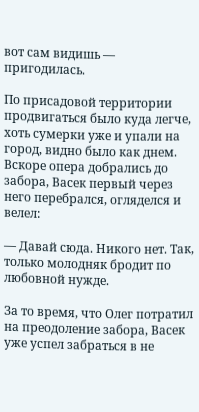вот сам видишь — пригодилась.

По присадовой территории продвигаться было куда легче, хоть сумерки уже и упали на город, видно было как днем. Вскоре опера добрались до забора, Васек первый через него перебрался, огляделся и велел:

— Давай сюда. Никого нет. Так, только молодняк бродит по любовной нужде.

За то время, что Олег потратил на преодоление забора, Васек уже успел забраться в не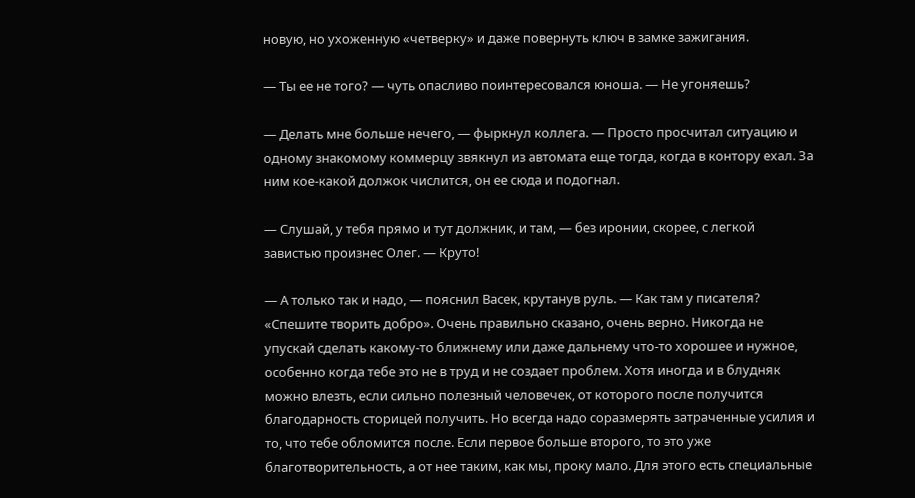новую, но ухоженную «четверку» и даже повернуть ключ в замке зажигания.

— Ты ее не того? — чуть опасливо поинтересовался юноша. — Не угоняешь?

— Делать мне больше нечего, — фыркнул коллега. — Просто просчитал ситуацию и одному знакомому коммерцу звякнул из автомата еще тогда, когда в контору ехал. За ним кое-какой должок числится, он ее сюда и подогнал.

— Слушай, у тебя прямо и тут должник, и там, — без иронии, скорее, с легкой завистью произнес Олег. — Круто!

— А только так и надо, — пояснил Васек, крутанув руль. — Как там у писателя? «Спешите творить добро». Очень правильно сказано, очень верно. Никогда не упускай сделать какому-то ближнему или даже дальнему что-то хорошее и нужное, особенно когда тебе это не в труд и не создает проблем. Хотя иногда и в блудняк можно влезть, если сильно полезный человечек, от которого после получится благодарность сторицей получить. Но всегда надо соразмерять затраченные усилия и то, что тебе обломится после. Если первое больше второго, то это уже благотворительность, а от нее таким, как мы, проку мало. Для этого есть специальные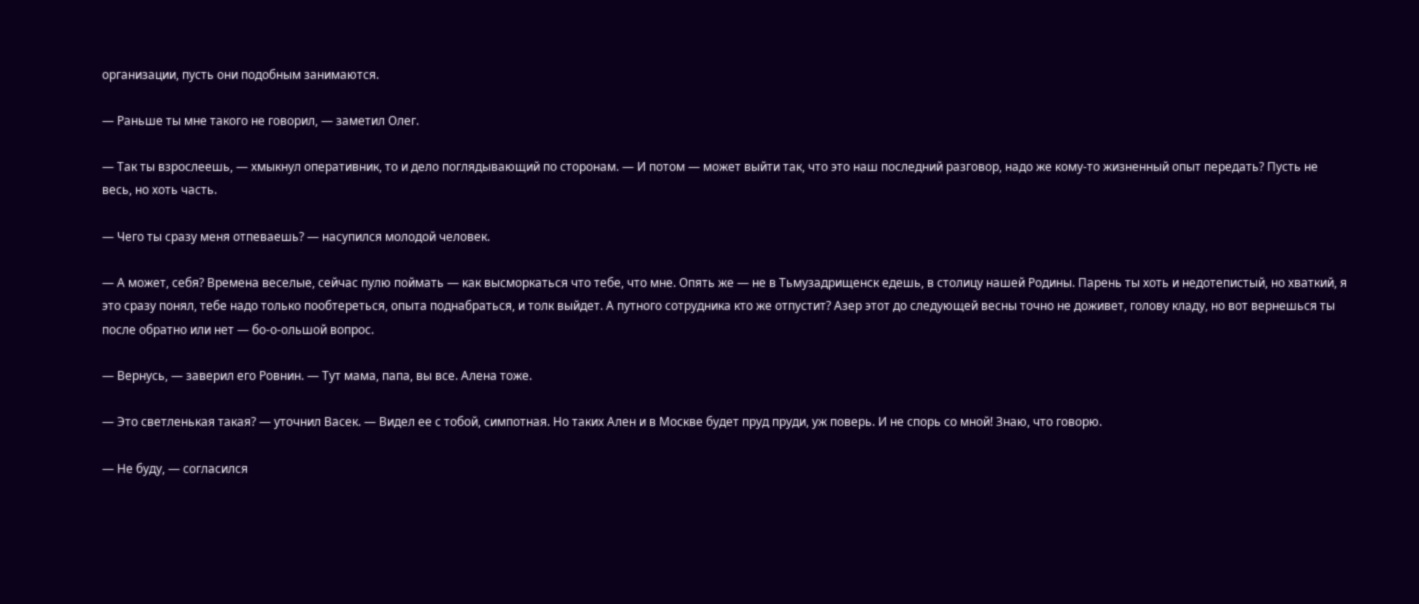организации, пусть они подобным занимаются.

— Раньше ты мне такого не говорил, — заметил Олег.

— Так ты взрослеешь, — хмыкнул оперативник, то и дело поглядывающий по сторонам. — И потом — может выйти так, что это наш последний разговор, надо же кому-то жизненный опыт передать? Пусть не весь, но хоть часть.

— Чего ты сразу меня отпеваешь? — насупился молодой человек.

— А может, себя? Времена веселые, сейчас пулю поймать — как высморкаться что тебе, что мне. Опять же — не в Тьмузадрищенск едешь, в столицу нашей Родины. Парень ты хоть и недотепистый, но хваткий, я это сразу понял, тебе надо только пообтереться, опыта поднабраться, и толк выйдет. А путного сотрудника кто же отпустит? Азер этот до следующей весны точно не доживет, голову кладу, но вот вернешься ты после обратно или нет — бо-о-ольшой вопрос.

— Вернусь, — заверил его Ровнин. — Тут мама, папа, вы все. Алена тоже.

— Это светленькая такая? — уточнил Васек. — Видел ее с тобой, симпотная. Но таких Ален и в Москве будет пруд пруди, уж поверь. И не спорь со мной! Знаю, что говорю.

— Не буду, — согласился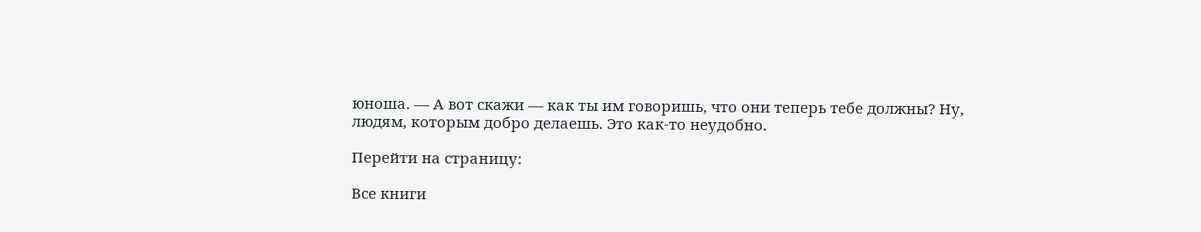юноша. — А вот скажи — как ты им говоришь, что они теперь тебе должны? Ну, людям, которым добро делаешь. Это как-то неудобно.

Перейти на страницу:

Все книги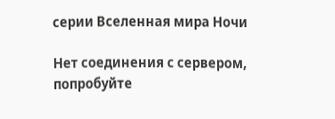серии Вселенная мира Ночи

Нет соединения с сервером, попробуйте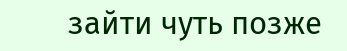зайти чуть позже